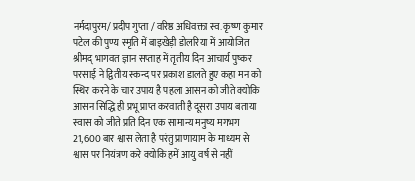नर्मदापुरम/ प्रदीप गुप्ता / वरिष्ठ अधिवक्ता स्व. कृष्ण कुमार पटेल की पुण्य स्मृति में बाइखेड़ी डोलरिया में आयोजित श्रीमद् भागवत ज्ञान सप्ताह में तृतीय दिन आचार्य पुष्कर परसाई ने द्वितीय स्कन्द पर प्रकाश डालते हुए कहा मन को स्थिर करने के चार उपाय है पहला आसन को जीते क्योकि आसन सिद्धि ही प्रभू प्राप्त करवाती है दूसरा उपाय बताया स्वास को जीते प्रति दिन एक सामान्य मनुष्य मगभग 21,600 बार श्वास लेता है परंतु प्राणायाम के माध्यम से श्वास पर नियंत्रण करे क्योकि हमें आयु वर्ष से नहीं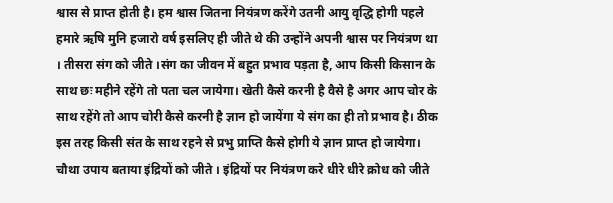श्वास से प्राप्त होती है। हम श्वास जितना नियंत्रण करेंगे उतनी आयु वृद्धि होगी पहले हमारे ऋषि मुनि हजारो वर्ष इसलिए ही जीते थे की उन्होंने अपनी श्वास पर नियंत्रण था । तीसरा संग को जीते ।संग का जीवन में बहुत प्रभाव पड़ता है, आप किसी किसान के साथ छः महीने रहेंगे तो पता चल जायेगा। खेती कैसे करनी है वैसे है अगर आप चोर के साथ रहेंगे तो आप चोरी कैसे करनी है ज्ञान हो जायेंगा ये संग का ही तो प्रभाव है। ठीक इस तरह किसी संत के साथ रहने से प्रभु प्राप्ति कैसे होगी ये ज्ञान प्राप्त हो जायेगा। चौथा उपाय बताया इंद्रियों को जीते । इंद्रियों पर नियंत्रण करे धीरे धीरे क्रोध को जीते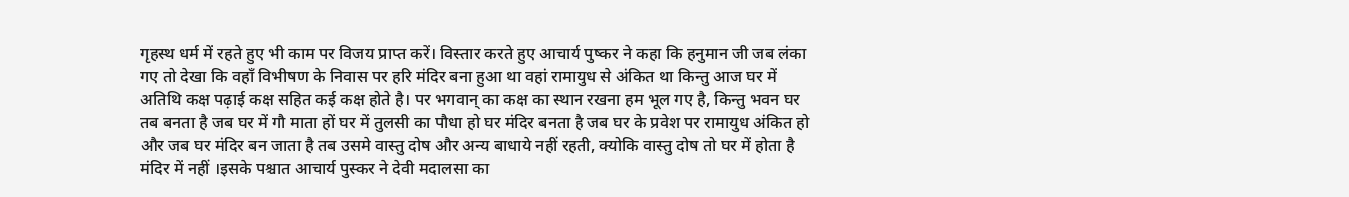गृहस्थ धर्म में रहते हुए भी काम पर विजय प्राप्त करें। विस्तार करते हुए आचार्य पुष्कर ने कहा कि हनुमान जी जब लंका गए तो देखा कि वहाँ विभीषण के निवास पर हरि मंदिर बना हुआ था वहां रामायुध से अंकित था किन्तु आज घर में अतिथि कक्ष पढ़ाई कक्ष सहित कई कक्ष होते है। पर भगवान् का कक्ष का स्थान रखना हम भूल गए है, किन्तु भवन घर तब बनता है जब घर में गौ माता हों घर में तुलसी का पौधा हो घर मंदिर बनता है जब घर के प्रवेश पर रामायुध अंकित हो और जब घर मंदिर बन जाता है तब उसमे वास्तु दोष और अन्य बाधाये नहीं रहती, क्योकि वास्तु दोष तो घर में होता है मंदिर में नहीं ।इसके पश्चात आचार्य पुस्कर ने देवी मदालसा का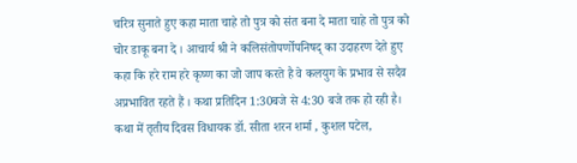चरित्र सुनाते हुए कहा माता चाहे तो पुत्र को संत बना दे माता चाहे तो पुत्र को चोर डाकू बना दे । आचार्य श्री ने कलिसंतोपर्णोपनिषद् का उदाहरण देते हुए कहा कि हरे राम हरे कृष्ण का जो जाप करते है वे कलयुग के प्रभाव से सदैव अप्रभावित रहते हैं । कथा प्रतिदिन 1:30बजे से 4:30 बजे तक हो रही है। कथा में तृतीय दिवस विधायक डॉ. सीता शरन शर्मा , कुशल पटेल,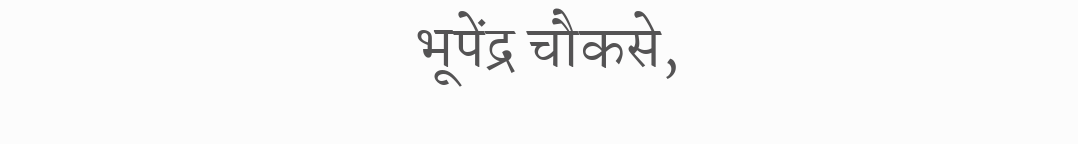भूपेंद्र चौकसे,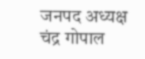जनपद अध्यक्ष चंद्र गोपाल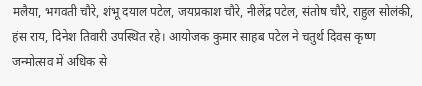मलैया, भगवती चौरे, शंभू दयाल पटेल, जयप्रकाश चौरे, नीलेंद्र पटेल, संतोष चौरे, राहुल सोलंकी, हंस राय, दिनेश तिवारी उपस्थित रहे। आयोजक कुमार साहब पटेल ने चतुर्थ दिवस कृष्ण जन्मोत्सव में अधिक से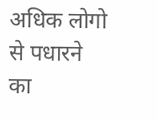अधिक लोगो से पधारने का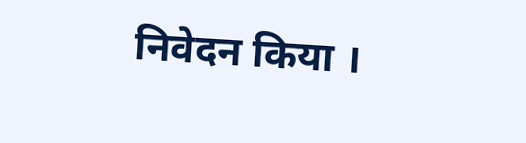निवेदन किया ।